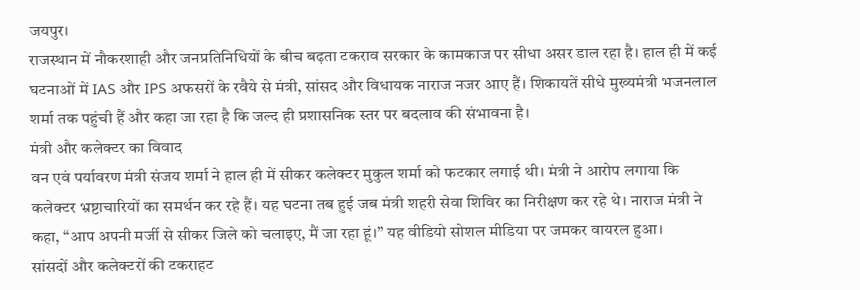जयपुर।
राजस्थान में नौकरशाही और जनप्रतिनिधियों के बीच बढ़ता टकराव सरकार के कामकाज पर सीधा असर डाल रहा है। हाल ही में कई घटनाओं में IAS और IPS अफसरों के रवैये से मंत्री, सांसद और विधायक नाराज नजर आए हैं। शिकायतें सीधे मुख्यमंत्री भजनलाल शर्मा तक पहुंची हैं और कहा जा रहा है कि जल्द ही प्रशासनिक स्तर पर बदलाव की संभावना है।
मंत्री और कलेक्टर का विवाद
वन एवं पर्यावरण मंत्री संजय शर्मा ने हाल ही में सीकर कलेक्टर मुकुल शर्मा को फटकार लगाई थी। मंत्री ने आरोप लगाया कि कलेक्टर भ्रष्टाचारियों का समर्थन कर रहे हैं। यह घटना तब हुई जब मंत्री शहरी सेवा शिविर का निरीक्षण कर रहे थे। नाराज मंत्री ने कहा, “आप अपनी मर्जी से सीकर जिले को चलाइए, मैं जा रहा हूं।” यह वीडियो सोशल मीडिया पर जमकर वायरल हुआ।
सांसदों और कलेक्टरों की टकराहट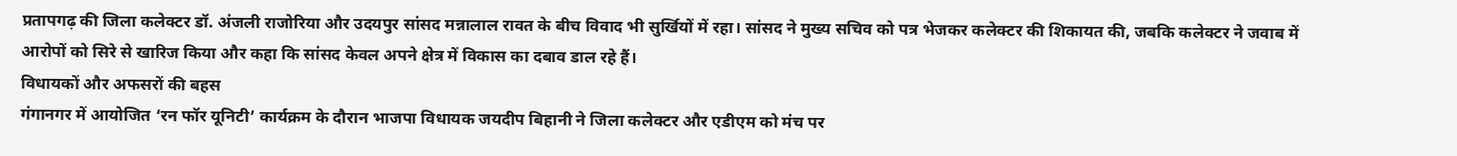प्रतापगढ़ की जिला कलेक्टर डॉ. अंजली राजोरिया और उदयपुर सांसद मन्नालाल रावत के बीच विवाद भी सुर्खियों में रहा। सांसद ने मुख्य सचिव को पत्र भेजकर कलेक्टर की शिकायत की, जबकि कलेक्टर ने जवाब में आरोपों को सिरे से खारिज किया और कहा कि सांसद केवल अपने क्षेत्र में विकास का दबाव डाल रहे हैं।
विधायकों और अफसरों की बहस
गंगानगर में आयोजित ‘रन फॉर यूनिटी’ कार्यक्रम के दौरान भाजपा विधायक जयदीप बिहानी ने जिला कलेक्टर और एडीएम को मंच पर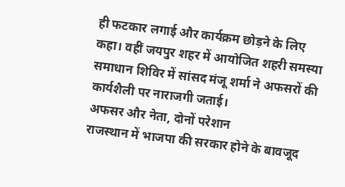ही फटकार लगाई और कार्यक्रम छोड़ने के लिए कहा। वहीं जयपुर शहर में आयोजित शहरी समस्या समाधान शिविर में सांसद मंजू शर्मा ने अफसरों की कार्यशैली पर नाराजगी जताई।
अफसर और नेता, दोनों परेशान
राजस्थान में भाजपा की सरकार होने के बावजूद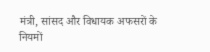मंत्री, सांसद और विधायक अफसरों के नियमों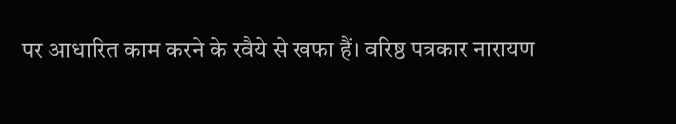पर आधारित काम करने के रवैये से खफा हैं। वरिष्ठ पत्रकार नारायण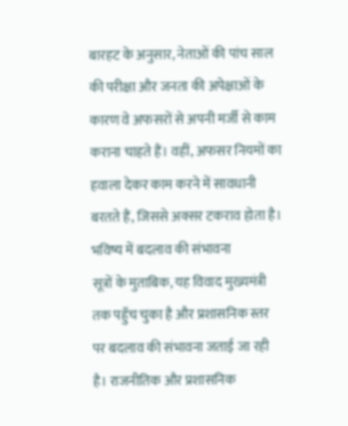बारहट के अनुसार, नेताओं की पांच साल की परीक्षा और जनता की अपेक्षाओं के कारण वे अफसरों से अपनी मर्जी से काम कराना चाहते हैं। वहीं, अफसर नियमों का हवाला देकर काम करने में सावधानी बरतते हैं, जिससे अक्सर टकराव होता है।
भविष्य में बदलाव की संभावना
सूत्रों के मुताबिक, यह विवाद मुख्यमंत्री तक पहुँच चुका है और प्रशासनिक स्तर पर बदलाव की संभावना जताई जा रही है। राजनीतिक और प्रशासनिक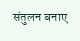संतुलन बनाए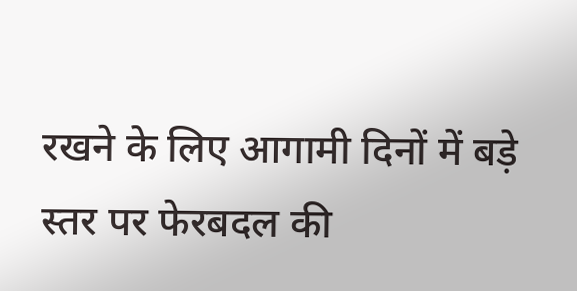रखने के लिए आगामी दिनों में बड़े स्तर पर फेरबदल की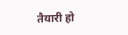तैयारी हो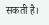सकती है।